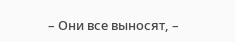– Они все выносят, –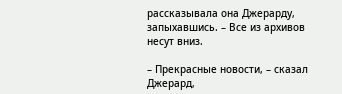рассказывала она Джерарду, запыхавшись. – Все из архивов несут вниз.

– Прекрасные новости, – сказал Джерард,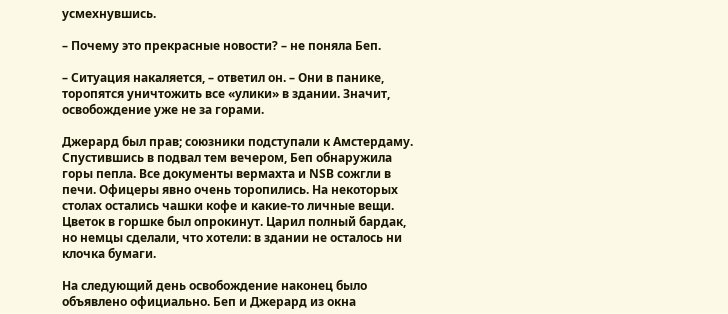усмехнувшись.

– Почему это прекрасные новости? – не поняла Беп.

– Ситуация накаляется, – ответил он. – Они в панике, торопятся уничтожить все «улики» в здании. Значит, освобождение уже не за горами.

Джерард был прав; союзники подступали к Амстердаму. Спустившись в подвал тем вечером, Беп обнаружила горы пепла. Все документы вермахта и NSB сожгли в печи. Офицеры явно очень торопились. На некоторых столах остались чашки кофе и какие-то личные вещи. Цветок в горшке был опрокинут. Царил полный бардак, но немцы сделали, что хотели: в здании не осталось ни клочка бумаги.

На следующий день освобождение наконец было объявлено официально. Беп и Джерард из окна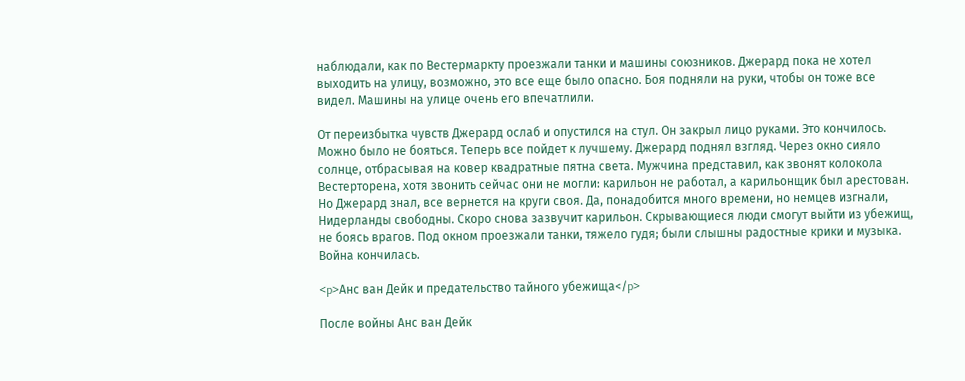наблюдали, как по Вестермаркту проезжали танки и машины союзников. Джерард пока не хотел выходить на улицу, возможно, это все еще было опасно. Боя подняли на руки, чтобы он тоже все видел. Машины на улице очень его впечатлили.

От переизбытка чувств Джерард ослаб и опустился на стул. Он закрыл лицо руками. Это кончилось. Можно было не бояться. Теперь все пойдет к лучшему. Джерард поднял взгляд. Через окно сияло солнце, отбрасывая на ковер квадратные пятна света. Мужчина представил, как звонят колокола Вестерторена, хотя звонить сейчас они не могли: карильон не работал, а карильонщик был арестован. Но Джерард знал, все вернется на круги своя. Да, понадобится много времени, но немцев изгнали, Нидерланды свободны. Скоро снова зазвучит карильон. Скрывающиеся люди смогут выйти из убежищ, не боясь врагов. Под окном проезжали танки, тяжело гудя; были слышны радостные крики и музыка. Война кончилась.

<p>Анс ван Дейк и предательство тайного убежища</p>

После войны Анс ван Дейк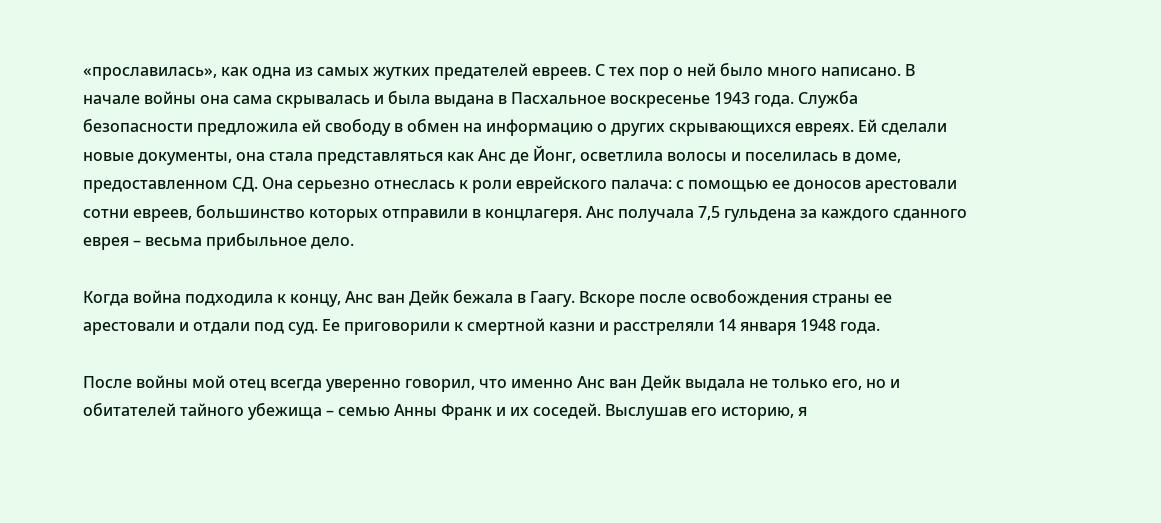«прославилась», как одна из самых жутких предателей евреев. С тех пор о ней было много написано. В начале войны она сама скрывалась и была выдана в Пасхальное воскресенье 1943 года. Служба безопасности предложила ей свободу в обмен на информацию о других скрывающихся евреях. Ей сделали новые документы, она стала представляться как Анс де Йонг, осветлила волосы и поселилась в доме, предоставленном СД. Она серьезно отнеслась к роли еврейского палача: с помощью ее доносов арестовали сотни евреев, большинство которых отправили в концлагеря. Анс получала 7,5 гульдена за каждого сданного еврея – весьма прибыльное дело.

Когда война подходила к концу, Анс ван Дейк бежала в Гаагу. Вскоре после освобождения страны ее арестовали и отдали под суд. Ее приговорили к смертной казни и расстреляли 14 января 1948 года.

После войны мой отец всегда уверенно говорил, что именно Анс ван Дейк выдала не только его, но и обитателей тайного убежища – семью Анны Франк и их соседей. Выслушав его историю, я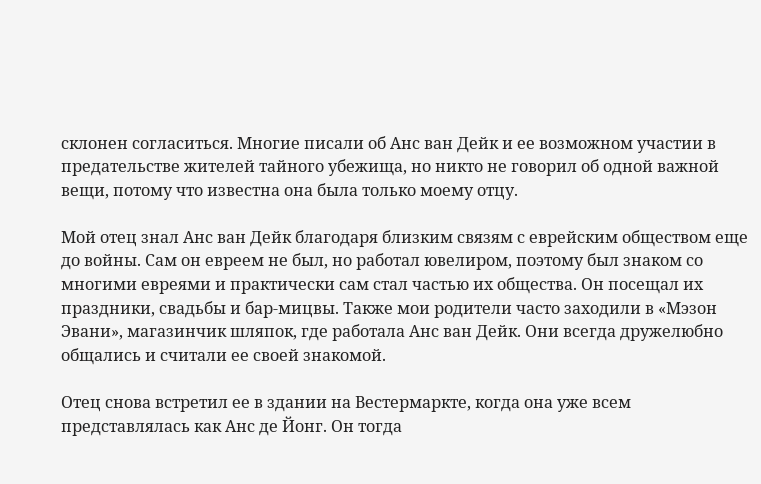склонен согласиться. Многие писали об Анс ван Дейк и ее возможном участии в предательстве жителей тайного убежища, но никто не говорил об одной важной вещи, потому что известна она была только моему отцу.

Мой отец знал Анс ван Дейк благодаря близким связям с еврейским обществом еще до войны. Сам он евреем не был, но работал ювелиром, поэтому был знаком со многими евреями и практически сам стал частью их общества. Он посещал их праздники, свадьбы и бар-мицвы. Также мои родители часто заходили в «Мэзон Эвани», магазинчик шляпок, где работала Анс ван Дейк. Они всегда дружелюбно общались и считали ее своей знакомой.

Отец снова встретил ее в здании на Вестермаркте, когда она уже всем представлялась как Анс де Йонг. Он тогда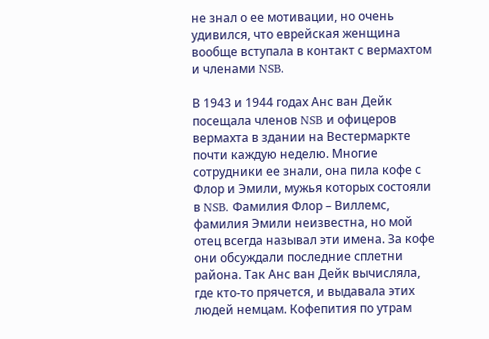не знал о ее мотивации, но очень удивился, что еврейская женщина вообще вступала в контакт с вермахтом и членами NSB.

В 1943 и 1944 годах Анс ван Дейк посещала членов NSB и офицеров вермахта в здании на Вестермаркте почти каждую неделю. Многие сотрудники ее знали, она пила кофе с Флор и Эмили, мужья которых состояли в NSB. Фамилия Флор – Виллемс, фамилия Эмили неизвестна, но мой отец всегда называл эти имена. За кофе они обсуждали последние сплетни района. Так Анс ван Дейк вычисляла, где кто-то прячется, и выдавала этих людей немцам. Кофепития по утрам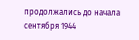продолжались до начала сентября 1944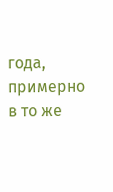года, примерно в то же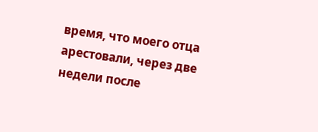время, что моего отца арестовали, через две недели после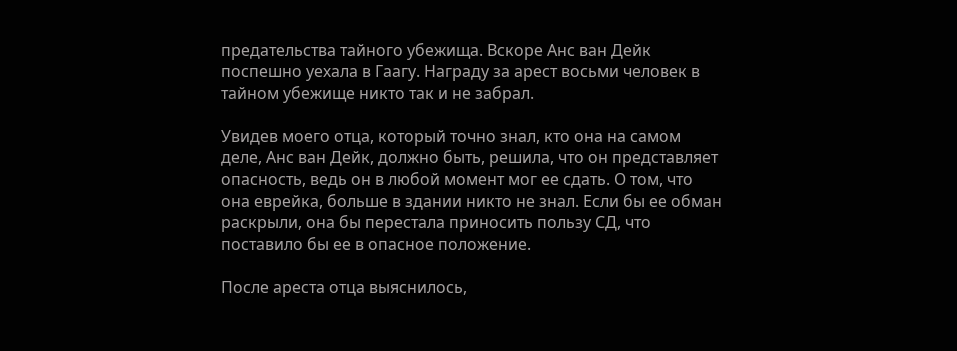предательства тайного убежища. Вскоре Анс ван Дейк поспешно уехала в Гаагу. Награду за арест восьми человек в тайном убежище никто так и не забрал.

Увидев моего отца, который точно знал, кто она на самом деле, Анс ван Дейк, должно быть, решила, что он представляет опасность, ведь он в любой момент мог ее сдать. О том, что она еврейка, больше в здании никто не знал. Если бы ее обман раскрыли, она бы перестала приносить пользу СД, что поставило бы ее в опасное положение.

После ареста отца выяснилось,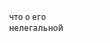что о его нелегальной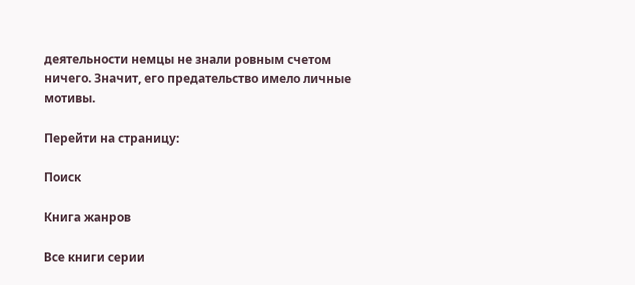деятельности немцы не знали ровным счетом ничего. Значит, его предательство имело личные мотивы.

Перейти на страницу:

Поиск

Книга жанров

Все книги серии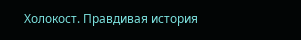Холокост. Правдивая история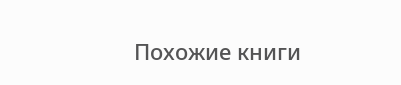Похожие книги